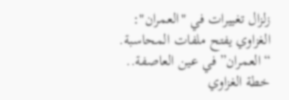زلزال تغييرات في "العمران": الغزاوي يفتح ملفات المحاسبة.
“العمران” في عين العاصفة.. خطة الغزاوي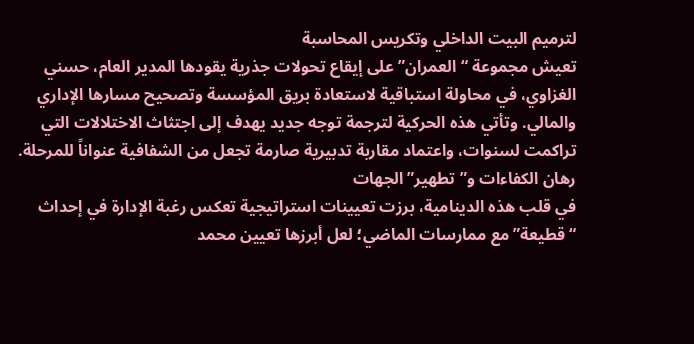لترميم البيت الداخلي وتكريس المحاسبة
تعيش مجموعة “العمران” على إيقاع تحولات جذرية يقودها المدير العام، حسني الغزاوي، في محاولة استباقية لاستعادة بريق المؤسسة وتصحيح مسارها الإداري والمالي. وتأتي هذه الحركية لترجمة توجه جديد يهدف إلى اجتثاث الاختلالات التي تراكمت لسنوات، واعتماد مقاربة تدبيرية صارمة تجعل من الشفافية عنواناً للمرحلة.
رهان الكفاءات و”تطهير” الجهات
في قلب هذه الدينامية، برزت تعيينات استراتيجية تعكس رغبة الإدارة في إحداث “قطيعة” مع ممارسات الماضي؛ لعل أبرزها تعيين محمد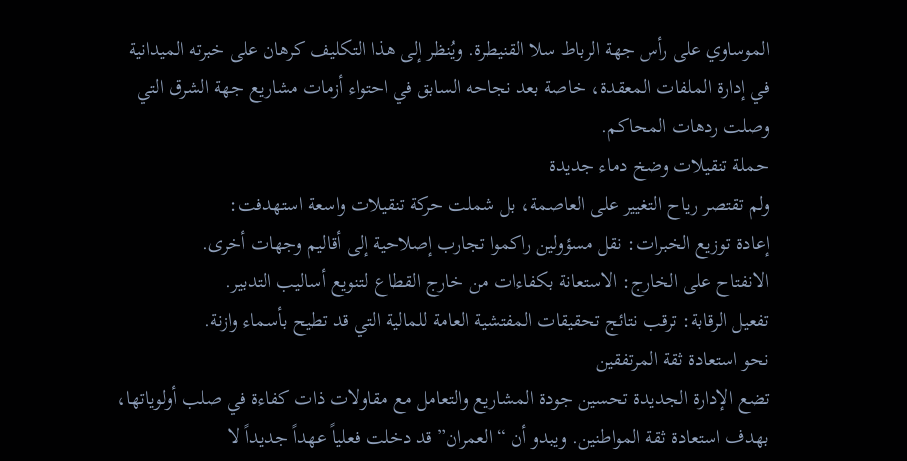الموساوي على رأس جهة الرباط سلا القنيطرة. ويُنظر إلى هذا التكليف كرهان على خبرته الميدانية في إدارة الملفات المعقدة، خاصة بعد نجاحه السابق في احتواء أزمات مشاريع جهة الشرق التي وصلت ردهات المحاكم.
حملة تنقيلات وضخ دماء جديدة
ولم تقتصر رياح التغيير على العاصمة، بل شملت حركة تنقيلات واسعة استهدفت:
إعادة توزيع الخبرات: نقل مسؤولين راكموا تجارب إصلاحية إلى أقاليم وجهات أخرى.
الانفتاح على الخارج: الاستعانة بكفاءات من خارج القطاع لتنويع أساليب التدبير.
تفعيل الرقابة: ترقب نتائج تحقيقات المفتشية العامة للمالية التي قد تطيح بأسماء وازنة.
نحو استعادة ثقة المرتفقين
تضع الإدارة الجديدة تحسين جودة المشاريع والتعامل مع مقاولات ذات كفاءة في صلب أولوياتها، بهدف استعادة ثقة المواطنين. ويبدو أن “العمران” قد دخلت فعلياً عهداً جديداً لا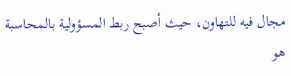مجال فيه للتهاون، حيث أصبح ربط المسؤولية بالمحاسبة هو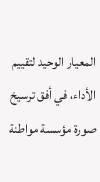المعيار الوحيد لتقييم الأداء، في أفق ترسيخ صورة مؤسسة مواطنة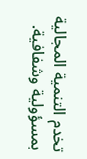تخدم التنمية المجالية بمسؤولية وشفافية.